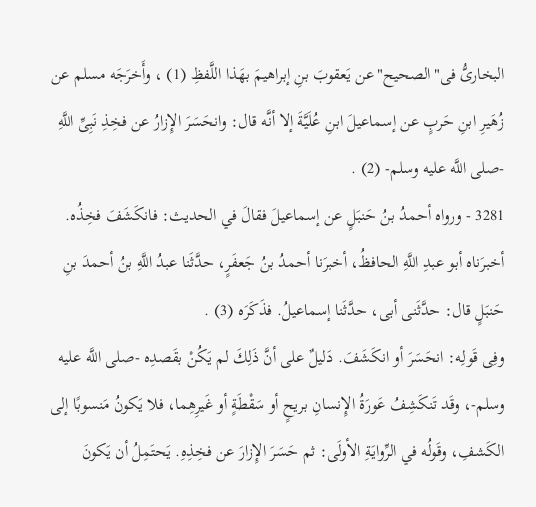البخارىُّ فى"الصحيح"عن يَعقوبَ بنِ إبراهيمَ بهَذا اللَّفظِ (1) ، وأَخرَجَه مسلم عن زُهَيرِ ابنِ حَربٍ عن إسماعيلَ ابنِ عُلَيَّةَ إلا أنَّه قال: وانحَسَرَ الإِزارُ عن فخِذِ نَبِىِّ اللَّهِ -صلى اللَّه عليه وسلم- (2) .
3281 - ورواه أحمدُ بنُ حَنبَلٍ عن إسماعيلَ فقالَ في الحديث: فانكَشَفَ فخِذُه. أخبرَناه أبو عبدِ اللَّهِ الحافظُ، أخبرَنا أحمدُ بنُ جَعفَرٍ، حدَّثَنا عبدُ اللَّهِ بنُ أحمدَ بنِ حَنبَلٍ قال: حدَّثَنى أبى، حدَّثَنا إسماعيلُ. فذَكَرَه (3) .
وفِى قَولِه: انحَسَرَ أو انكَشَفَ. دَليلٌ على أنَّ ذَلِكَ لم يَكُنْ بقَصدِه -صلى اللَّه عليه وسلم-، وقَد تَنكَشِفُ عَورَةُ الإِنسانِ بريحٍ أو سَقْطَةٍ أو غَيرِهِما، فلا يَكونُ مَنسوبًا إلى الكَشفِ، وقَولُه في الرِّوايَةِ الأولَى: ثم حَسَرَ الإِزارَ عن فخِذِهِ. يَحتَمِلُ أن يَكونَ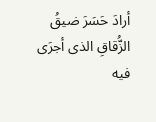أرادَ حَسَرَ ضيقُ الزُّقاقِ الذى أجرَى فيه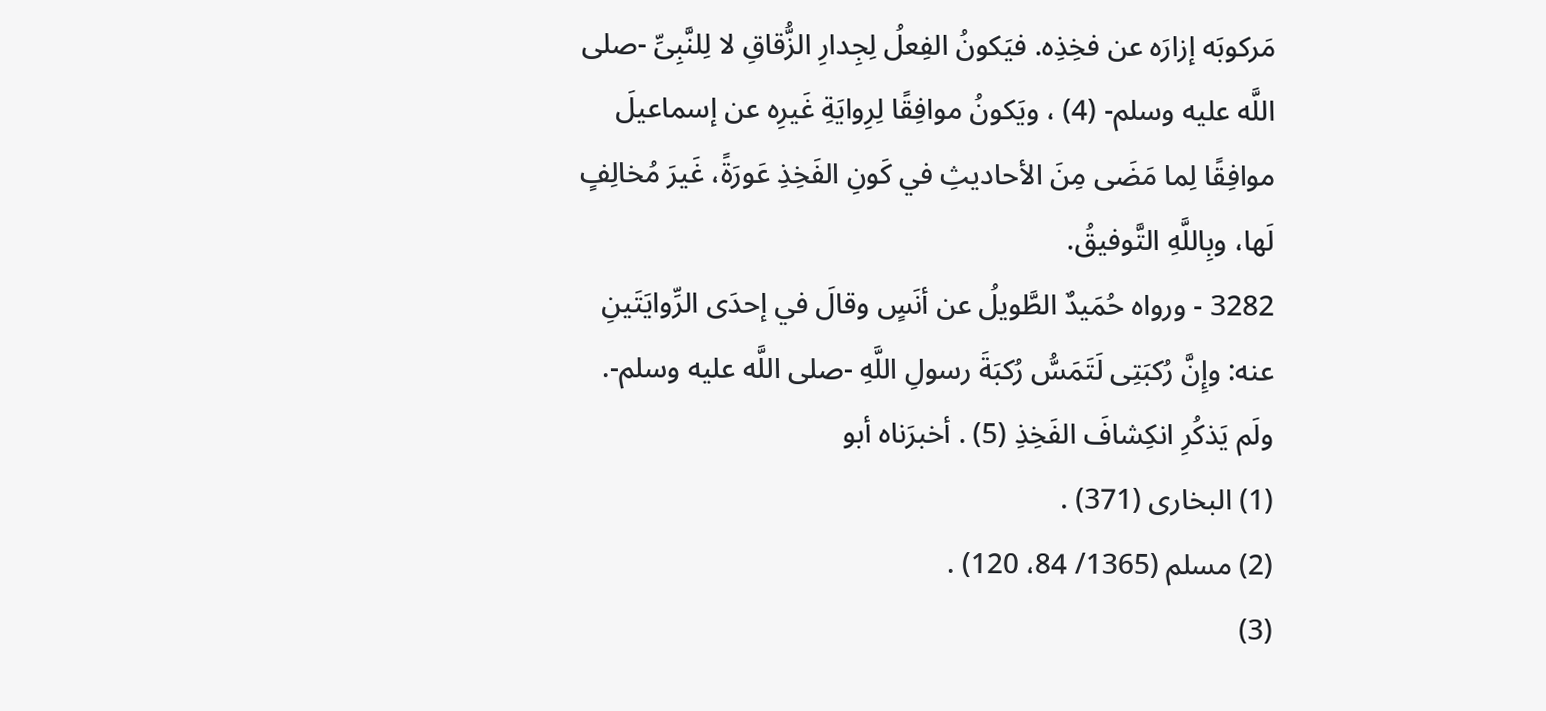مَركوبَه إزارَه عن فخِذِه. فيَكونُ الفِعلُ لِجِدارِ الزُّقاقِ لا لِلنَّبِىِّ -صلى اللَّه عليه وسلم- (4) ، ويَكونُ موافِقًا لِرِوايَةِ غَيرِه عن إسماعيلَ موافِقًا لِما مَضَى مِنَ الأحاديثِ في كَونِ الفَخِذِ عَورَةً، غَيرَ مُخالِفٍ لَها، وبِاللَّهِ التَّوفيقُ.
3282 - ورواه حُمَيدٌ الطَّويلُ عن أنَسٍ وقالَ في إحدَى الرِّوايَتَينِ عنه: وإِنَّ رُكبَتِى لَتَمَسُّ رُكبَةَ رسولِ اللَّهِ -صلى اللَّه عليه وسلم-. ولَم يَذكُرِ انكِشافَ الفَخِذِ (5) . أخبرَناه أبو
(1) البخارى (371) .
(2) مسلم (1365/ 84، 120) .
(3)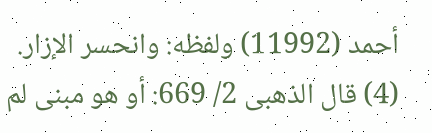أحمد (11992) ولفظه: وانحسر الإزار.
(4) قال الذهبى 2/ 669: أو هو مبنى لم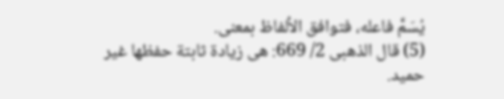يُسَمَّ فاعله، فتوافق الألفاظ بمعنى.
(5) قال الذهبى 2/ 669: هى زيادة ثابتة حفظها غير حميد.